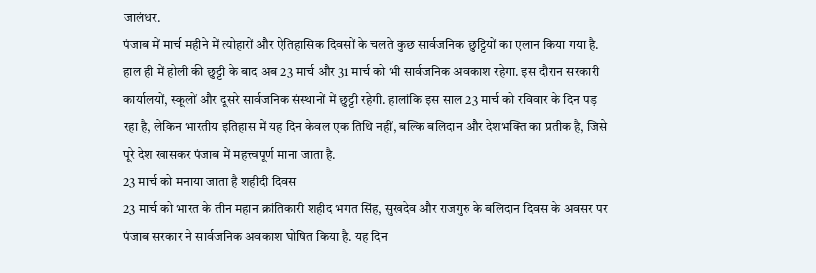जालंधर.
पंजाब में मार्च महीने में त्योहारों और ऐतिहासिक दिवसों के चलते कुछ सार्वजनिक छुट्टियों का एलान किया गया है. हाल ही में होली की छुट्टी के बाद अब 23 मार्च और 31 मार्च को भी सार्वजनिक अवकाश रहेगा. इस दौरान सरकारी कार्यालयों, स्कूलों और दूसरे सार्वजनिक संस्थानों में छुट्टी रहेगी. हालांकि इस साल 23 मार्च को रविवार के दिन पड़ रहा है, लेकिन भारतीय इतिहास में यह दिन केवल एक तिथि नहीं, बल्कि बलिदान और देशभक्ति का प्रतीक है, जिसे पूरे देश खासकर पंजाब में महत्त्वपूर्ण माना जाता है.
23 मार्च को मनाया जाता है शहीदी दिवस
23 मार्च को भारत के तीन महान क्रांतिकारी शहीद भगत सिंह, सुखदेव और राजगुरु के बलिदान दिवस के अवसर पर पंजाब सरकार ने सार्वजनिक अवकाश घोषित किया है. यह दिन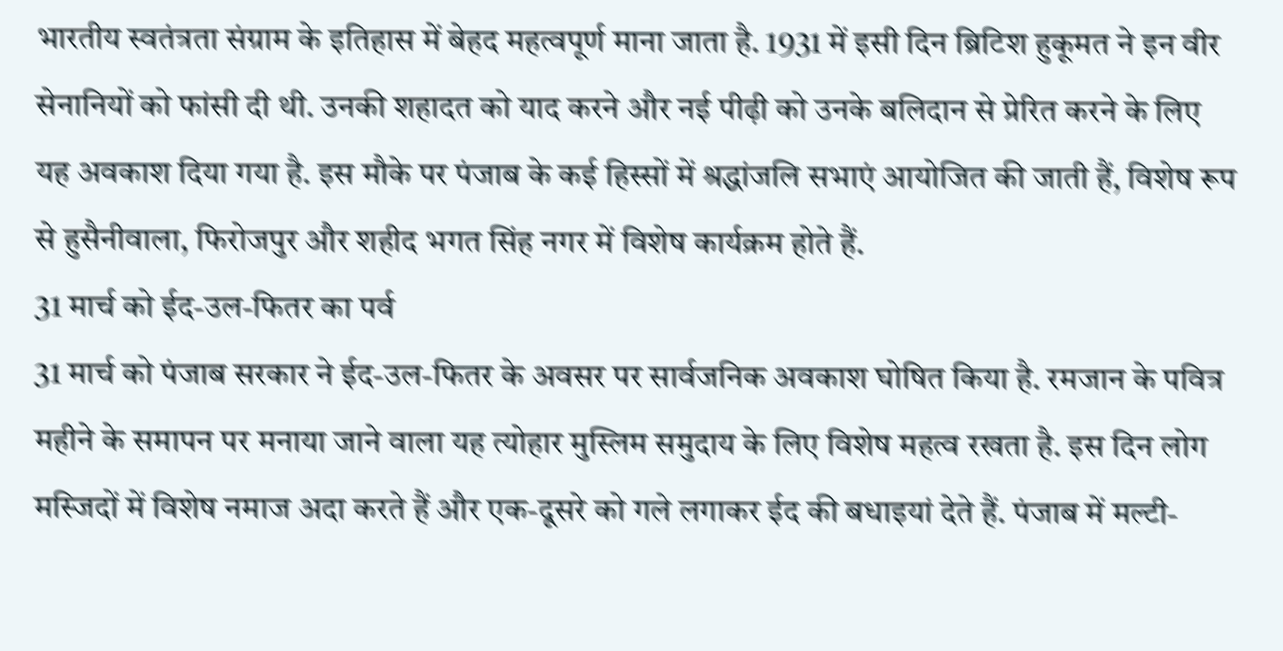भारतीय स्वतंत्रता संग्राम के इतिहास में बेहद महत्वपूर्ण माना जाता है. 1931 में इसी दिन ब्रिटिश हुकूमत ने इन वीर सेनानियों को फांसी दी थी. उनकी शहादत को याद करने और नई पीढ़ी को उनके बलिदान से प्रेरित करने के लिए यह अवकाश दिया गया है. इस मौके पर पंजाब के कई हिस्सों में श्रद्धांजलि सभाएं आयोजित की जाती हैं, विशेष रूप से हुसैनीवाला, फिरोजपुर और शहीद भगत सिंह नगर में विशेष कार्यक्रम होते हैं.
31 मार्च को ईद-उल-फितर का पर्व
31 मार्च को पंजाब सरकार ने ईद-उल-फितर के अवसर पर सार्वजनिक अवकाश घोषित किया है. रमजान के पवित्र महीने के समापन पर मनाया जाने वाला यह त्योहार मुस्लिम समुदाय के लिए विशेष महत्व रखता है. इस दिन लोग मस्जिदों में विशेष नमाज अदा करते हैं और एक-दूसरे को गले लगाकर ईद की बधाइयां देते हैं. पंजाब में मल्टी-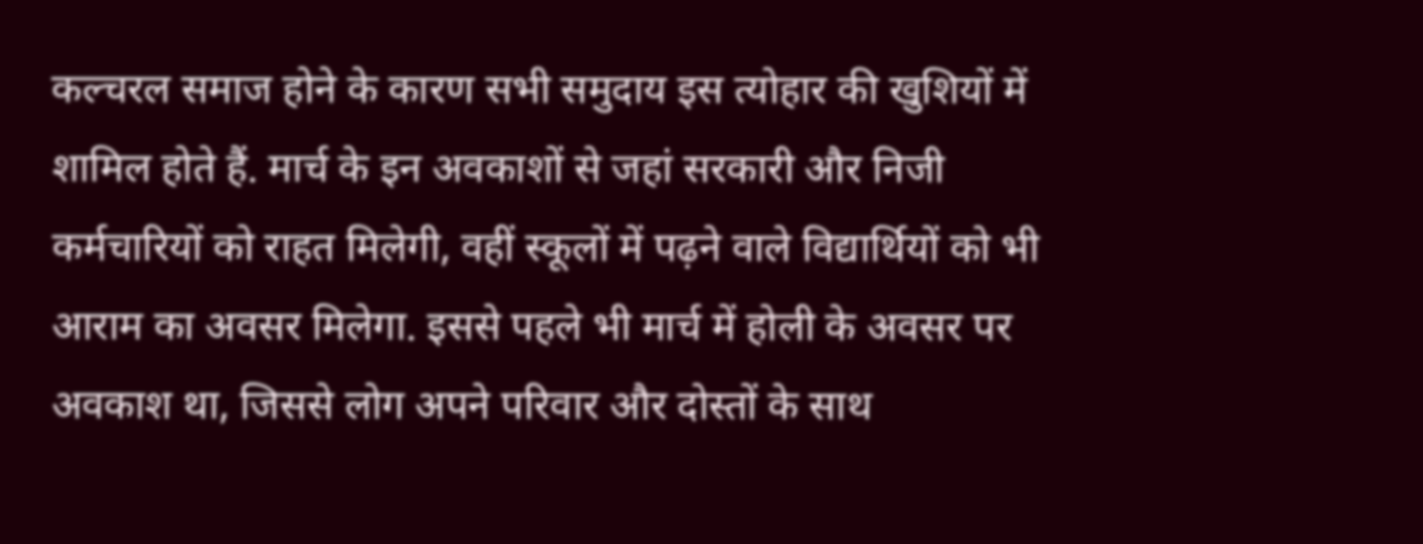कल्चरल समाज होने के कारण सभी समुदाय इस त्योहार की खुशियों में शामिल होते हैं. मार्च के इन अवकाशों से जहां सरकारी और निजी कर्मचारियों को राहत मिलेगी, वहीं स्कूलों में पढ़ने वाले विद्यार्थियों को भी आराम का अवसर मिलेगा. इससे पहले भी मार्च में होली के अवसर पर अवकाश था, जिससे लोग अपने परिवार और दोस्तों के साथ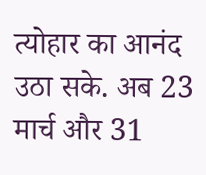त्योहार का आनंद उठा सके. अब 23 मार्च और 31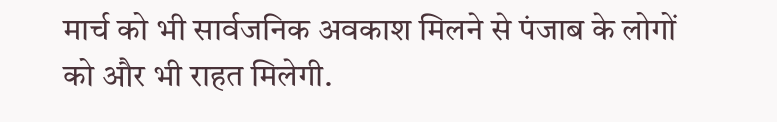मार्च को भी सार्वजनिक अवकाश मिलने से पंजाब के लोगों को और भी राहत मिलेगी.